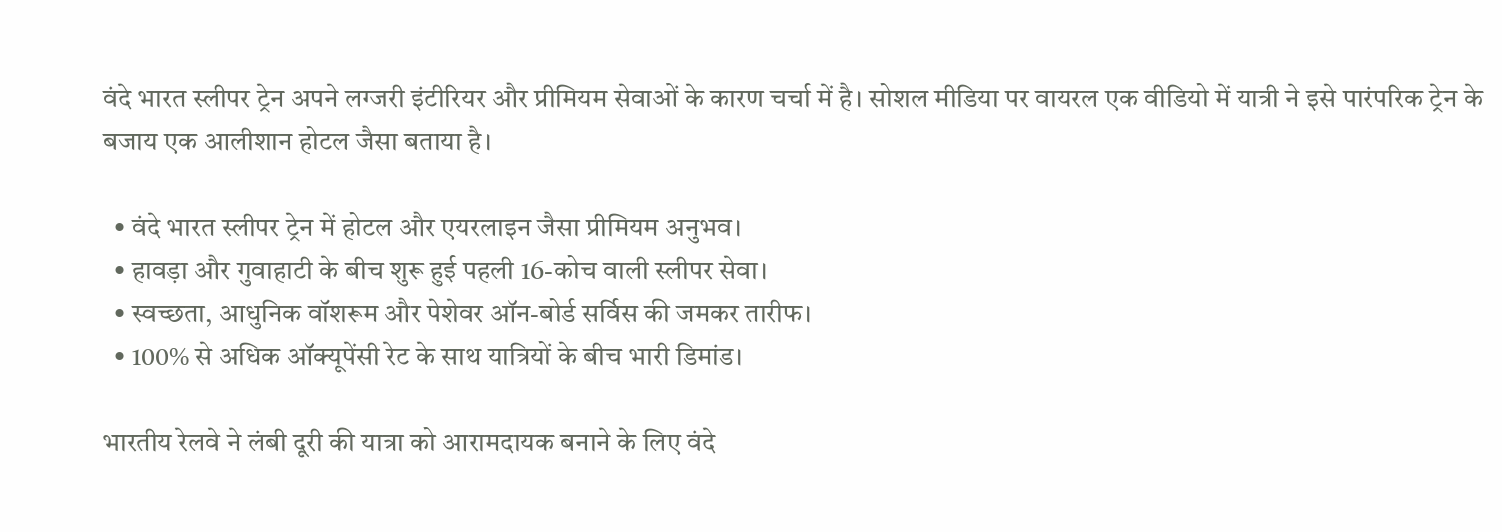वंदे भारत स्लीपर ट्रेन अपने लग्जरी इंटीरियर और प्रीमियम सेवाओं के कारण चर्चा में है। सोशल मीडिया पर वायरल एक वीडियो में यात्री ने इसे पारंपरिक ट्रेन के बजाय एक आलीशान होटल जैसा बताया है।

  • वंदे भारत स्लीपर ट्रेन में होटल और एयरलाइन जैसा प्रीमियम अनुभव।
  • हावड़ा और गुवाहाटी के बीच शुरू हुई पहली 16-कोच वाली स्लीपर सेवा।
  • स्वच्छता, आधुनिक वॉशरूम और पेशेवर ऑन-बोर्ड सर्विस की जमकर तारीफ।
  • 100% से अधिक ऑक्यूपेंसी रेट के साथ यात्रियों के बीच भारी डिमांड।

भारतीय रेलवे ने लंबी दूरी की यात्रा को आरामदायक बनाने के लिए वंदे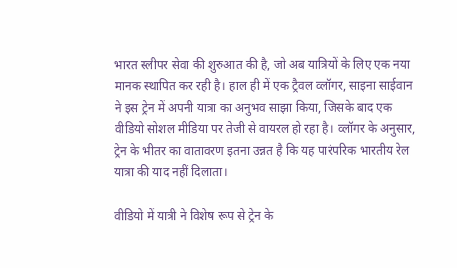भारत स्लीपर सेवा की शुरुआत की है, जो अब यात्रियों के लिए एक नया मानक स्थापित कर रही है। हाल ही में एक ट्रैवल व्लॉगर, साइना साईवान ने इस ट्रेन में अपनी यात्रा का अनुभव साझा किया, जिसके बाद एक वीडियो सोशल मीडिया पर तेजी से वायरल हो रहा है। व्लॉगर के अनुसार, ट्रेन के भीतर का वातावरण इतना उन्नत है कि यह पारंपरिक भारतीय रेल यात्रा की याद नहीं दिलाता।

वीडियो में यात्री ने विशेष रूप से ट्रेन के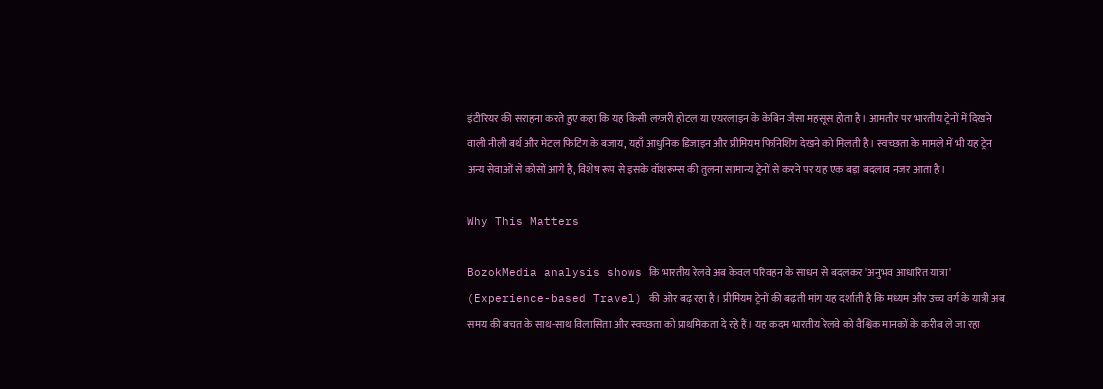इंटीरियर की सराहना करते हुए कहा कि यह किसी लग्जरी होटल या एयरलाइन के केबिन जैसा महसूस होता है। आमतौर पर भारतीय ट्रेनों में दिखने वाली नीली बर्थ और मेटल फिटिंग के बजाय, यहाँ आधुनिक डिजाइन और प्रीमियम फिनिशिंग देखने को मिलती है। स्वच्छता के मामले में भी यह ट्रेन अन्य सेवाओं से कोसों आगे है, विशेष रूप से इसके वॉशरूम्स की तुलना सामान्य ट्रेनों से करने पर यह एक बड़ा बदलाव नजर आता है।

Why This Matters

BozokMedia analysis shows कि भारतीय रेलवे अब केवल परिवहन के साधन से बदलकर 'अनुभव आधारित यात्रा' (Experience-based Travel) की ओर बढ़ रहा है। प्रीमियम ट्रेनों की बढ़ती मांग यह दर्शाती है कि मध्यम और उच्च वर्ग के यात्री अब समय की बचत के साथ-साथ विलासिता और स्वच्छता को प्राथमिकता दे रहे हैं। यह कदम भारतीय रेलवे को वैश्विक मानकों के करीब ले जा रहा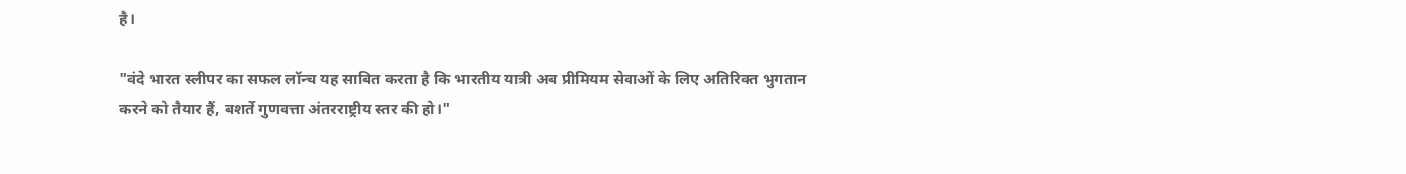है।

"वंदे भारत स्लीपर का सफल लॉन्च यह साबित करता है कि भारतीय यात्री अब प्रीमियम सेवाओं के लिए अतिरिक्त भुगतान करने को तैयार हैं, बशर्ते गुणवत्ता अंतरराष्ट्रीय स्तर की हो।"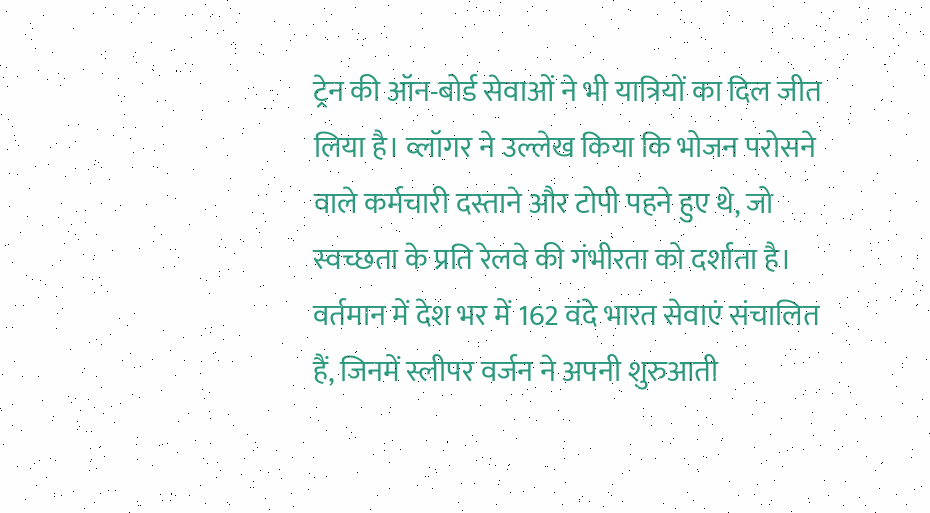ट्रेन की ऑन-बोर्ड सेवाओं ने भी यात्रियों का दिल जीत लिया है। व्लॉगर ने उल्लेख किया कि भोजन परोसने वाले कर्मचारी दस्ताने और टोपी पहने हुए थे, जो स्वच्छता के प्रति रेलवे की गंभीरता को दर्शाता है। वर्तमान में देश भर में 162 वंदे भारत सेवाएं संचालित हैं, जिनमें स्लीपर वर्जन ने अपनी शुरुआती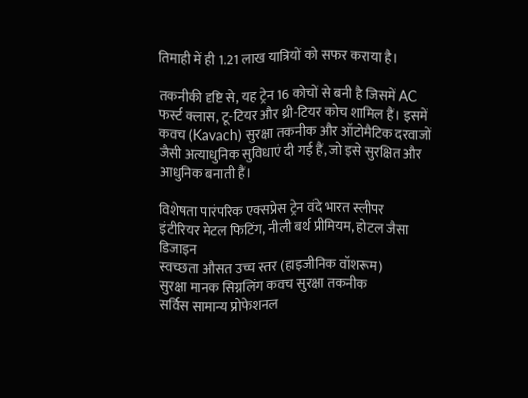तिमाही में ही 1.21 लाख यात्रियों को सफर कराया है।

तकनीकी दृष्टि से, यह ट्रेन 16 कोचों से बनी है जिसमें AC फर्स्ट क्लास, टू-टियर और थ्री-टियर कोच शामिल हैं। इसमें कवच (Kavach) सुरक्षा तकनीक और ऑटोमैटिक दरवाजों जैसी अत्याधुनिक सुविधाएं दी गई हैं, जो इसे सुरक्षित और आधुनिक बनाती हैं।

विशेषता पारंपरिक एक्सप्रेस ट्रेन वंदे भारत स्लीपर
इंटीरियर मेटल फिटिंग, नीली बर्थ प्रीमियम, होटल जैसा डिजाइन
स्वच्छता औसत उच्च स्तर (हाइजीनिक वॉशरूम)
सुरक्षा मानक सिग्नलिंग कवच सुरक्षा तकनीक
सर्विस सामान्य प्रोफेशनल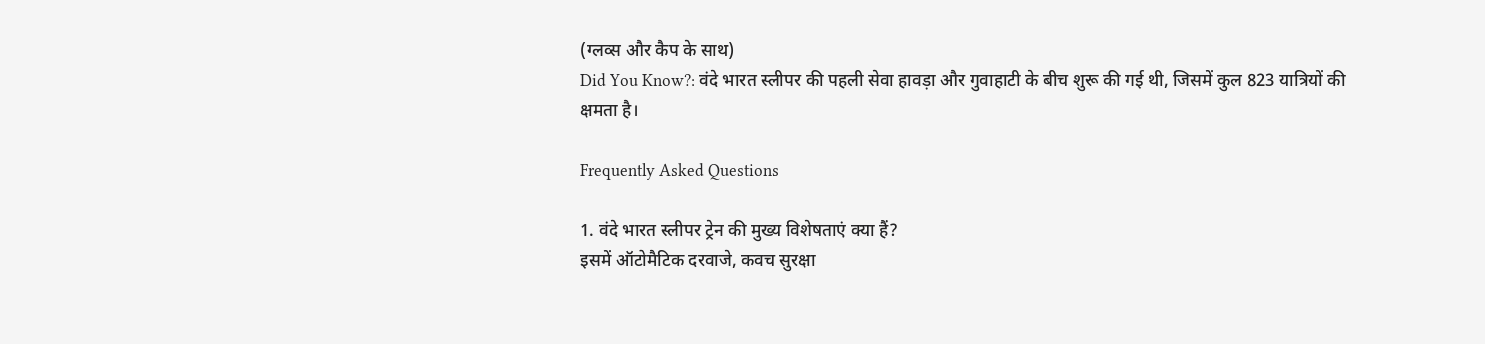(ग्लव्स और कैप के साथ)
Did You Know?: वंदे भारत स्लीपर की पहली सेवा हावड़ा और गुवाहाटी के बीच शुरू की गई थी, जिसमें कुल 823 यात्रियों की क्षमता है।

Frequently Asked Questions

1. वंदे भारत स्लीपर ट्रेन की मुख्य विशेषताएं क्या हैं?
इसमें ऑटोमैटिक दरवाजे, कवच सुरक्षा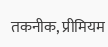तकनीक, प्रीमियम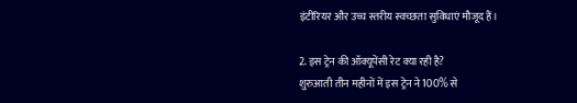इंटीरियर और उच्च स्तरीय स्वच्छता सुविधाएं मौजूद हैं।

2. इस ट्रेन की ऑक्यूपेंसी रेट क्या रही है?
शुरुआती तीन महीनों में इस ट्रेन ने 100% से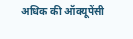अधिक की ऑक्यूपेंसी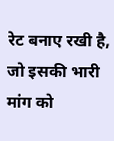रेट बनाए रखी है, जो इसकी भारी मांग को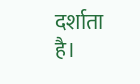दर्शाता है।